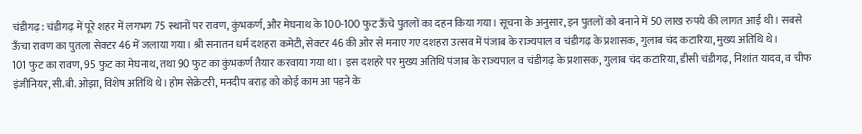चंडीगढ़: चंडीगढ़ में पूरे शहर में लगभग 75 स्थानों पर रावण, कुंभकर्ण, और मेघनाथ के 100-100 फुट ऊँचे पुतलों का दहन किया गया। सूचना के अनुसार, इन पुतलों को बनाने में 50 लाख रुपये की लागत आई थी। सबसे ऊँचा रावण का पुतला सेक्टर 46 में जलाया गया। श्री सनातन धर्म दशहरा कमेटी, सेक्टर 46 की ओर से मनाए गए दशहरा उत्सव में पंजाब के राज्यपाल व चंडीगढ़ के प्रशासक, गुलाब चंद कटारिया, मुख्य अतिथि थे।
101 फुट का रावण, 95 फुट का मेघनाथ, तथा 90 फुट का कुंभकर्ण तैयार करवाया गया था। इस दशहरे पर मुख्य अतिथि पंजाब के राज्यपाल व चंडीगढ़ के प्रशासक, गुलाब चंद कटारिया, डीसी चंडीगढ़, निशांत यादव, व चीफ इंजीनियर, सी.बी. ओझा, विशेष अतिथि थे। होम सेक्रेटरी, मनदीप बराड़ को कोई काम आ पड़ने के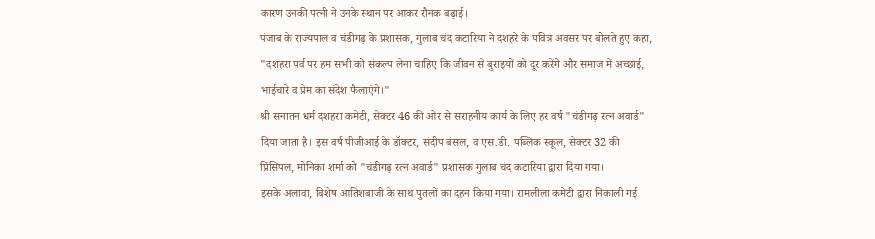कारण उनकी पत्नी ने उनके स्थान पर आकर रौनक बढ़ाई।
पंजाब के राज्यपाल व चंडीगढ़ के प्रशासक, गुलाब चंद कटारिया ने दशहरे के पवित्र अवसर पर बोलते हुए कहा, "दशहरा पर्व पर हम सभी को संकल्प लेना चाहिए कि जीवन से बुराइयों को दूर करेंगे और समाज में अच्छाई, भाईचारे व प्रेम का संदेश फैलाएंगे।"
श्री सनातन धर्म दशहरा कमेटी, सेक्टर 46 की ओर से सराहनीय कार्य के लिए हर वर्ष "चंडीगढ़ रत्न अवार्ड" दिया जाता है। इस वर्ष पीजीआई के डॉक्टर, संदीप बंसल, व एस.डी. पब्लिक स्कूल, सेक्टर 32 की प्रिंसिपल, मोनिका शर्मा को "चंडीगढ़ रत्न अवार्ड" प्रशासक गुलाब चंद कटारिया द्वारा दिया गया।
इसके अलावा, विशेष आतिशबाजी के साथ पुतलों का दहन किया गया। रामलीला कमेटी द्वारा निकाली गई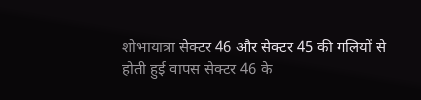शोभायात्रा सेक्टर 46 और सेक्टर 45 की गलियों से होती हुई वापस सेक्टर 46 के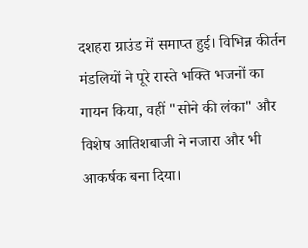दशहरा ग्राउंड में समाप्त हुई। विभिन्न कीर्तन मंडलियों ने पूरे रास्ते भक्ति भजनों का गायन किया, वहीं "सोने की लंका" और विशेष आतिशबाजी ने नजारा और भी आकर्षक बना दिया।